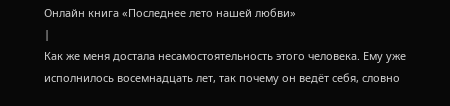Онлайн книга «Последнее лето нашей любви»
|
Как же меня достала несамостоятельность этого человека. Ему уже исполнилось восемнадцать лет, так почему он ведёт себя, словно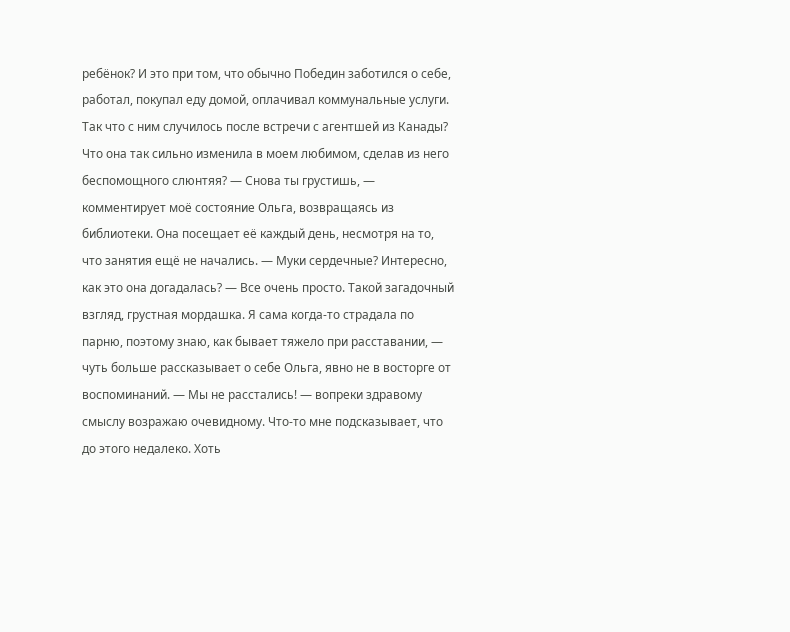ребёнок? И это при том, что обычно Победин заботился о себе, работал, покупал еду домой, оплачивал коммунальные услуги. Так что с ним случилось после встречи с агентшей из Канады? Что она так сильно изменила в моем любимом, сделав из него беспомощного слюнтяя? — Снова ты грустишь, — комментирует моё состояние Ольга, возвращаясь из библиотеки. Она посещает её каждый день, несмотря на то, что занятия ещё не начались. — Муки сердечные? Интересно, как это она догадалась? — Все очень просто. Такой загадочный взгляд, грустная мордашка. Я сама когда-то страдала по парню, поэтому знаю, как бывает тяжело при расставании, — чуть больше рассказывает о себе Ольга, явно не в восторге от воспоминаний. — Мы не расстались! — вопреки здравому смыслу возражаю очевидному. Что-то мне подсказывает, что до этого недалеко. Хоть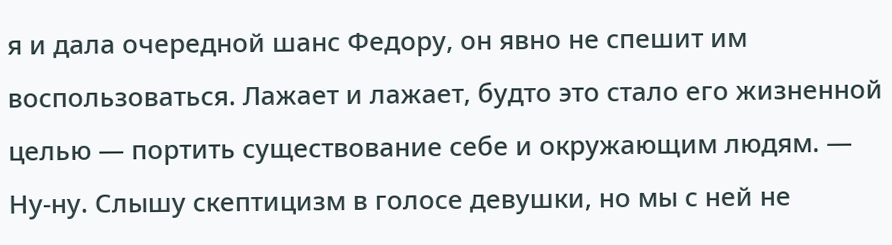я и дала очередной шанс Федору, он явно не спешит им воспользоваться. Лажает и лажает, будто это стало его жизненной целью — портить существование себе и окружающим людям. — Ну-ну. Слышу скептицизм в голосе девушки, но мы с ней не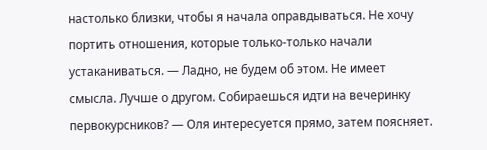настолько близки, чтобы я начала оправдываться. Не хочу портить отношения, которые только-только начали устаканиваться. — Ладно, не будем об этом. Не имеет смысла. Лучше о другом. Собираешься идти на вечеринку первокурсников? — Оля интересуется прямо, затем поясняет.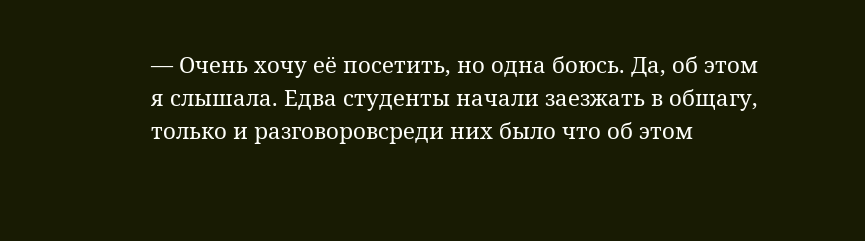— Очень хочу её посетить, но одна боюсь. Да, об этом я слышала. Едва студенты начали заезжать в общагу, только и разговоровсреди них было что об этом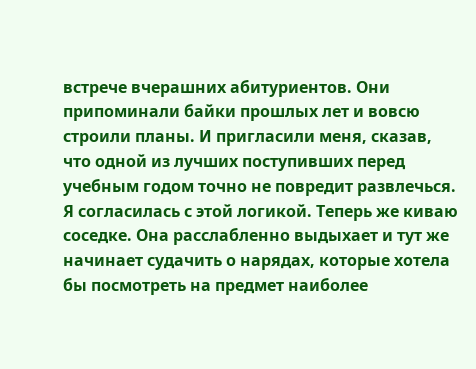встрече вчерашних абитуриентов. Они припоминали байки прошлых лет и вовсю строили планы. И пригласили меня, сказав, что одной из лучших поступивших перед учебным годом точно не повредит развлечься. Я согласилась с этой логикой. Теперь же киваю соседке. Она расслабленно выдыхает и тут же начинает судачить о нарядах, которые хотела бы посмотреть на предмет наиболее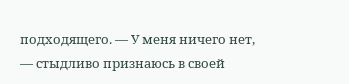подходящего. — У меня ничего нет, — стыдливо признаюсь в своей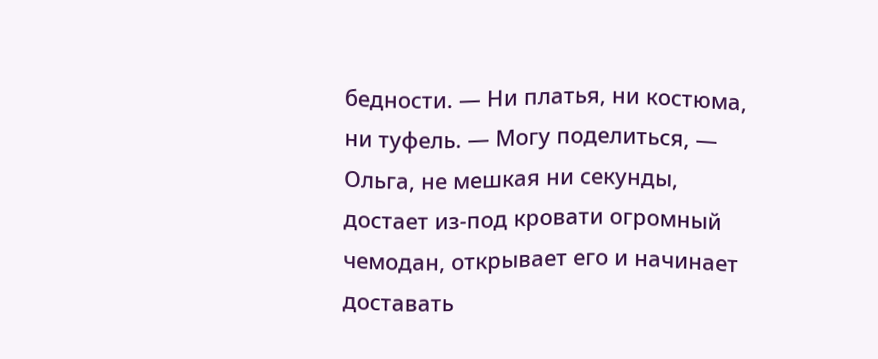бедности. — Ни платья, ни костюма, ни туфель. — Могу поделиться, — Ольга, не мешкая ни секунды, достает из-под кровати огромный чемодан, открывает его и начинает доставать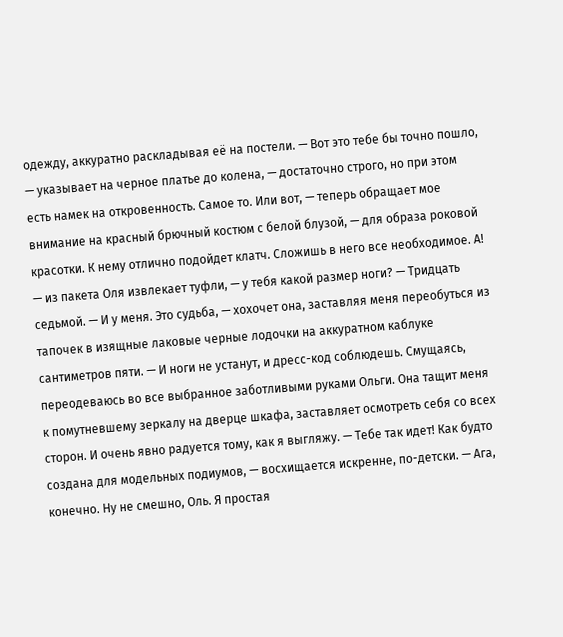одежду, аккуратно раскладывая её на постели. — Вот это тебе бы точно пошло, — указывает на черное платье до колена, — достаточно строго, но при этом есть намек на откровенность. Самое то. Или вот, — теперь обращает мое внимание на красный брючный костюм с белой блузой, — для образа роковой красотки. К нему отлично подойдет клатч. Сложишь в него все необходимое. А! — из пакета Оля извлекает туфли, — у тебя какой размер ноги? — Тридцать седьмой. — И у меня. Это судьба, — хохочет она, заставляя меня переобуться из тапочек в изящные лаковые черные лодочки на аккуратном каблуке сантиметров пяти. — И ноги не устанут, и дресс-код соблюдешь. Смущаясь, переодеваюсь во все выбранное заботливыми руками Ольги. Она тащит меня к помутневшему зеркалу на дверце шкафа, заставляет осмотреть себя со всех сторон. И очень явно радуется тому, как я выгляжу. — Тебе так идет! Как будто создана для модельных подиумов, — восхищается искренне, по-детски. — Ага, конечно. Ну не смешно, Оль. Я простая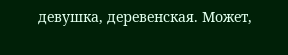девушка, деревенская. Может,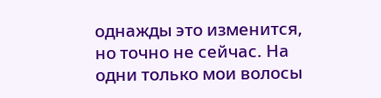однажды это изменится, но точно не сейчас. На одни только мои волосы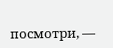посмотри, —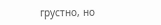грустно, но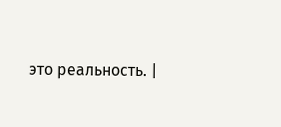это реальность. |